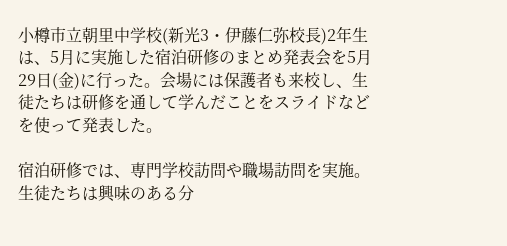小樽市立朝里中学校(新光3・伊藤仁弥校長)2年生は、5月に実施した宿泊研修のまとめ発表会を5月29日(金)に行った。会場には保護者も来校し、生徒たちは研修を通して学んだことをスライドなどを使って発表した。

宿泊研修では、専門学校訪問や職場訪問を実施。生徒たちは興味のある分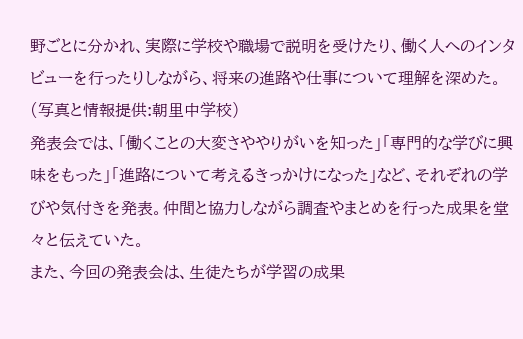野ごとに分かれ、実際に学校や職場で説明を受けたり、働く人へのインタビューを行ったりしながら、将来の進路や仕事について理解を深めた。
(写真と情報提供:朝里中学校)
発表会では、「働くことの大変さややりがいを知った」「専門的な学びに興味をもった」「進路について考えるきっかけになった」など、それぞれの学びや気付きを発表。仲間と協力しながら調査やまとめを行った成果を堂々と伝えていた。
また、今回の発表会は、生徒たちが学習の成果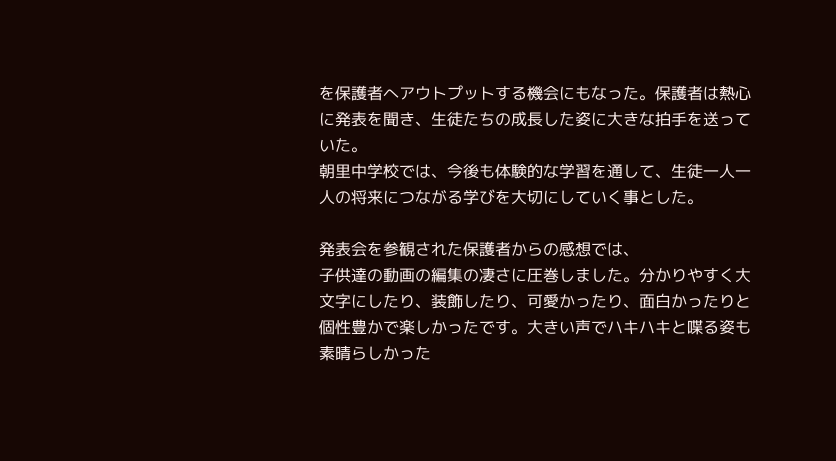を保護者へアウトプットする機会にもなった。保護者は熱心に発表を聞き、生徒たちの成長した姿に大きな拍手を送っていた。
朝里中学校では、今後も体験的な学習を通して、生徒一人一人の将来につながる学びを大切にしていく事とした。

発表会を参観された保護者からの感想では、
子供達の動画の編集の凄さに圧巻しました。分かりやすく大文字にしたり、装飾したり、可愛かったり、面白かったりと個性豊かで楽しかったです。大きい声でハキハキと喋る姿も素晴らしかった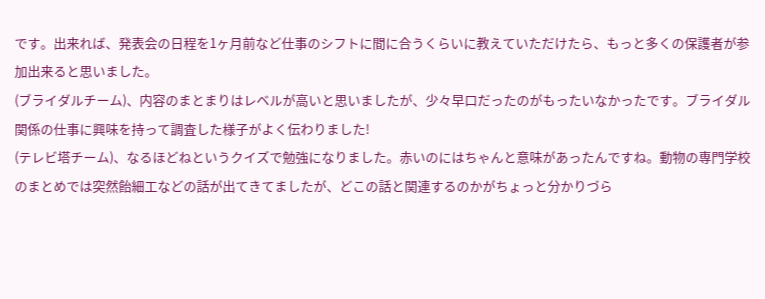です。出来れば、発表会の日程を1ヶ月前など仕事のシフトに間に合うくらいに教えていただけたら、もっと多くの保護者が参加出来ると思いました。
(ブライダルチーム)、内容のまとまりはレベルが高いと思いましたが、少々早口だったのがもったいなかったです。ブライダル関係の仕事に興味を持って調査した様子がよく伝わりました!
(テレビ塔チーム)、なるほどねというクイズで勉強になりました。赤いのにはちゃんと意味があったんですね。動物の専門学校のまとめでは突然飴細工などの話が出てきてましたが、どこの話と関連するのかがちょっと分かりづら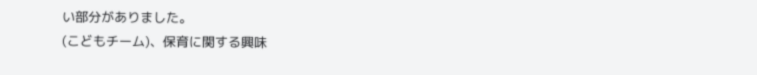い部分がありました。
(こどもチーム)、保育に関する興味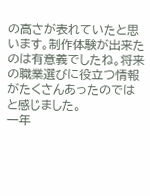の高さが表れていたと思います。制作体験が出来たのは有意義でしたね。将来の職業選びに役立つ情報がたくさんあったのではと感じました。
一年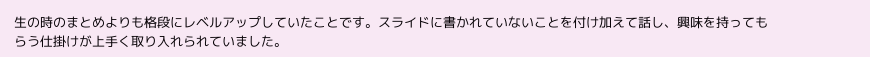生の時のまとめよりも格段にレベルアップしていたことです。スライドに書かれていないことを付け加えて話し、興味を持ってもらう仕掛けが上手く取り入れられていました。